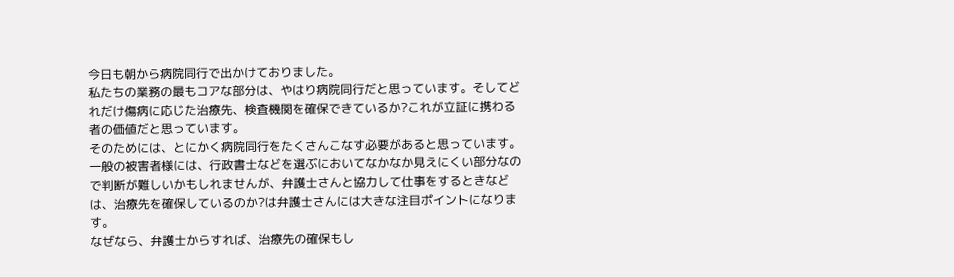今日も朝から病院同行で出かけておりました。
私たちの業務の最もコアな部分は、やはり病院同行だと思っています。そしてどれだけ傷病に応じた治療先、検査機関を確保できているか?これが立証に携わる者の価値だと思っています。
そのためには、とにかく病院同行をたくさんこなす必要があると思っています。一般の被害者様には、行政書士などを選ぶにおいてなかなか見えにくい部分なので判断が難しいかもしれませんが、弁護士さんと協力して仕事をするときなどは、治療先を確保しているのか?は弁護士さんには大きな注目ポイントになります。
なぜなら、弁護士からすれば、治療先の確保もし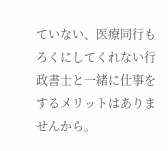ていない、医療同行もろくにしてくれない行政書士と一緒に仕事をするメリットはありませんから。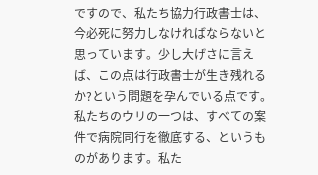ですので、私たち協力行政書士は、今必死に努力しなければならないと思っています。少し大げさに言えば、この点は行政書士が生き残れるか?という問題を孕んでいる点です。
私たちのウリの一つは、すべての案件で病院同行を徹底する、というものがあります。私た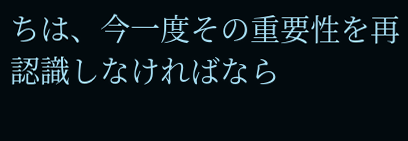ちは、今一度その重要性を再認識しなければなら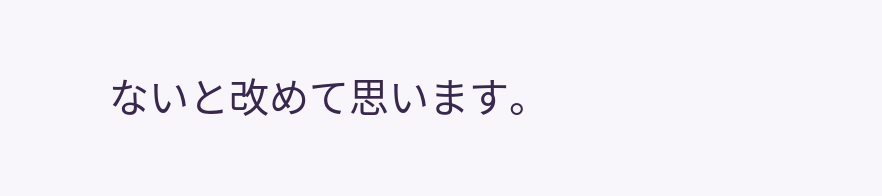ないと改めて思います。